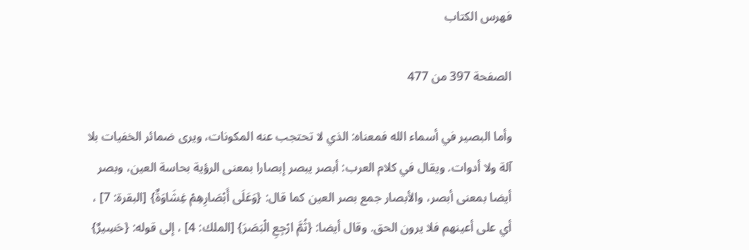فهرس الكتاب

الصفحة 397 من 477

وأما البصير في أسماء الله فمعناه: الذي لا تحتجب عنه المكونات، ويرى ضمائر الخفيات بلا آلة ولا أدوات. ويقال في كلام العرب: أبصر يبصر إبصارا بمعنى الرؤية بحاسة العين، وبصر أيضا بمعنى أبصر، والأبصار جمع بصر العين كما قال: {وَعَلَى أَبْصَارِهِمْ غِشَاوَةٌ} [البقرة: 7] ، أي على أعينهم فلا يرون الحق. وقال أيضا: {ثُمَّ ارْجِعِ الْبَصَرَ} [الملك: 4] ، إلى قوله: {حَسِيرٌ}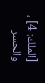[الملك: 4] ، والحسر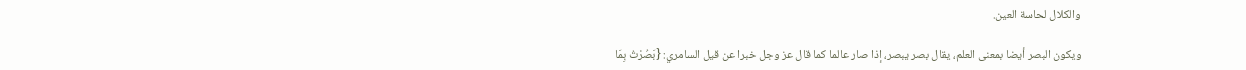والكلال لحاسة العين.

ويكون البصر أيضا بمعنى العلم، يقال بصر يبصر، إذا صار عالما كما قال عز وجل خبرا عن قيل السامري: {بَصُرْتُ بِمَا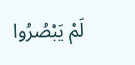لَمْ يَبْصُرُوا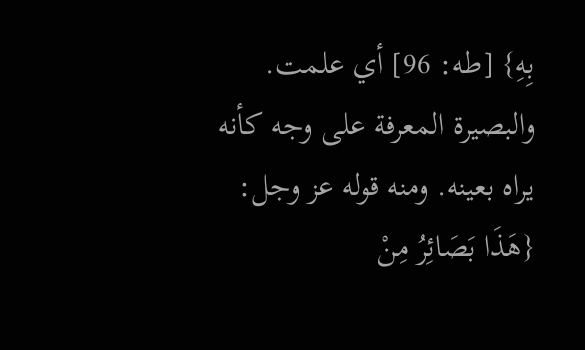بِهِ} [طه: 96] أي علمت. والبصيرة المعرفة على وجه كأنه يراه بعينه. ومنه قوله عز وجل: {هَذَا بَصَائِرُ مِنْ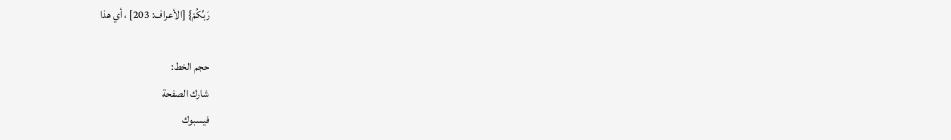رَبِّكُمْ} [الأعراف: 203] ، أي هذا

حجم الخط:
شارك الصفحة
فيسبوك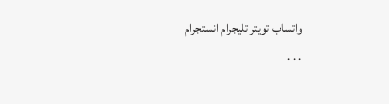واتساب تويتر تليجرام انستجرام
. . .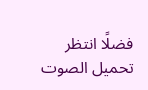فضلًا انتظر تحميل الصوت